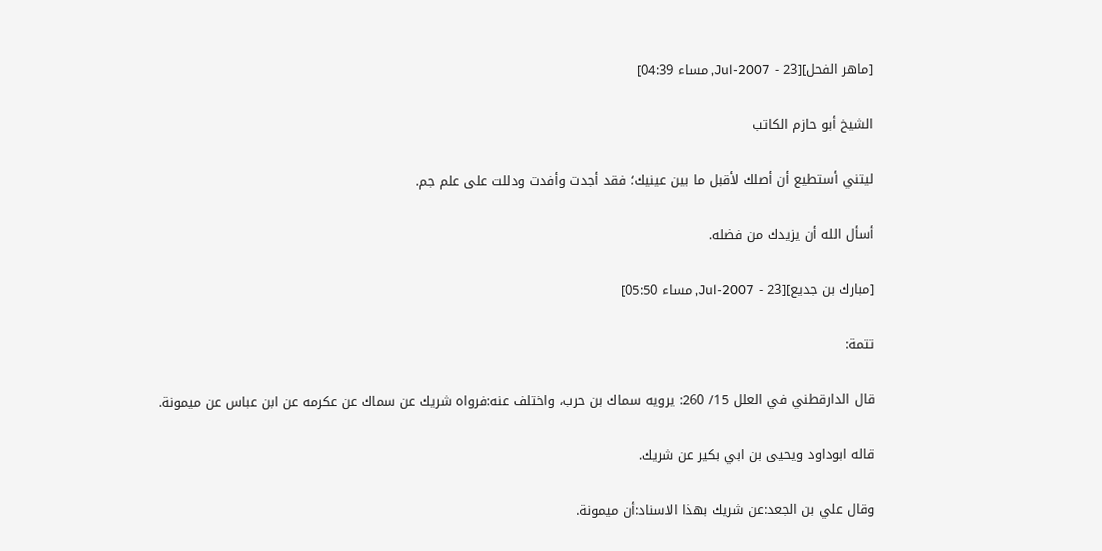[ماهر الفحل][23 - Jul-2007, مساء 04:39]

الشيخ أبو حازم الكاتب

ليتني أستطيع أن أصلك لأقبل ما بين عينيك؛ فقد أجدت وأفدت ودللت على علم جم.

أسأل الله أن يزيدك من فضله.

[مبارك بن جديع][23 - Jul-2007, مساء 05:50]

تتمة:

قال الدارقطني في العلل 15/ 260: يرويه سماك بن حرب، واختلف عنه:فرواه شريك عن سماك عن عكرمه عن ابن عباس عن ميمونة.

قاله ابوداود ويحيى بن ابي بكير عن شريك.

وقال علي بن الجعد:عن شريك بهذا الاسناد:أن ميمونة.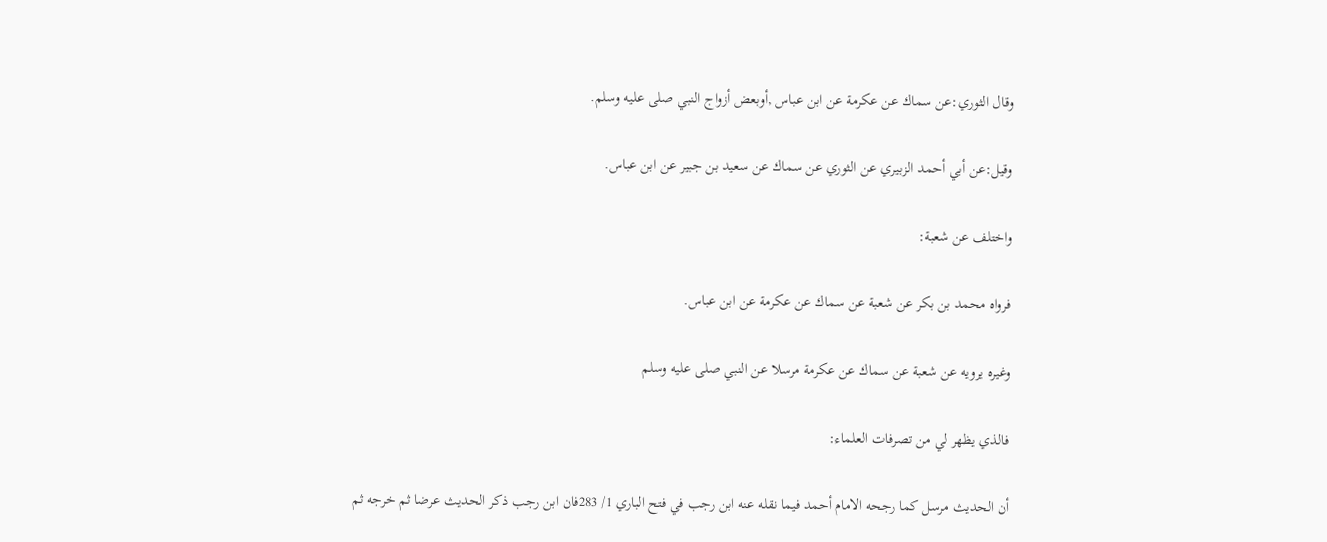وقال الثوري:عن سماك عن عكرمة عن ابن عباس ,أوبعض أزواج النبي صلى عليه وسلم.

وقيل:عن أبي أحمد الزبيري عن الثوري عن سماك عن سعيد بن جبير عن ابن عباس.

واختلف عن شعبة:

فرواه محمد بن بكر عن شعبة عن سماك عن عكرمة عن ابن عباس.

وغيره يرويه عن شعبة عن سماك عن عكرمة مرسلا عن النبي صلى عليه وسلم

فالذي يظهر لي من تصرفات العلماء:

أن الحديث مرسل كما رجحه الامام أحمد فيما نقله عنه ابن رجب في فتح الباري 1/ 283فان ابن رجب ذكر الحديث عرضا ثم خرجه ثم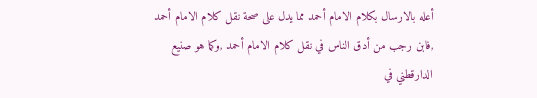أعله بالارسال بكلام الامام أحمد مما يدل على صحة نقل كلام الامام أحمد ,فابن رجب من أدق الناس في نقل كلام الامام أحمد ,وكما هو صنيع الدارقطني في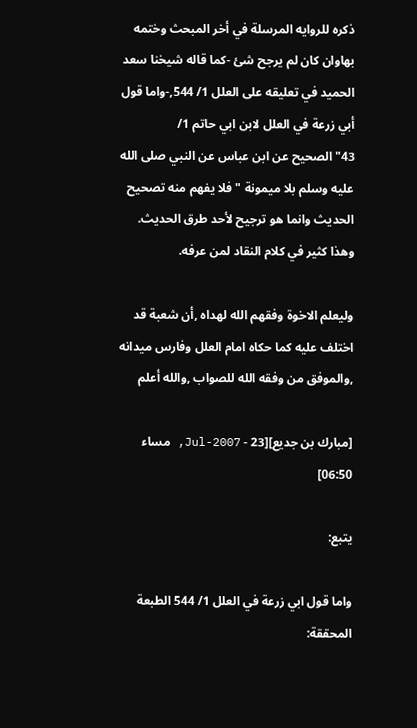ذكره للروايه المرسلة في أخر المبحث وختمه بهاوان كان لم يرجح شئ -كما قاله شيخنا سعد الحميد في تعليقه على العلل 1/ 544,-واما قول أبي زرعة في العلل لابن ابي حاتم 1/ 43"الصحيح عن ابن عباس عن النبي صلى الله عليه وسلم بلا ميمونة " فلا يفهم منه تصحيح الحديث وانما هو ترجيح لأحد طرق الحديث. وهذا كثير في كلام النقاد لمن عرفه.

وليعلم الاخوة وفقهم الله لهداه ,أن شعبة قد اختلف عليه كما حكاه امام العلل وفارس ميدانه ,والموفق من وفقه الله للصواب ,والله أعلم

[مبارك بن جديع][23 - Jul-2007, مساء 06:50]

يتبع:

واما قول ابي زرعة في العلل 1/ 544 الطبعة المحققة: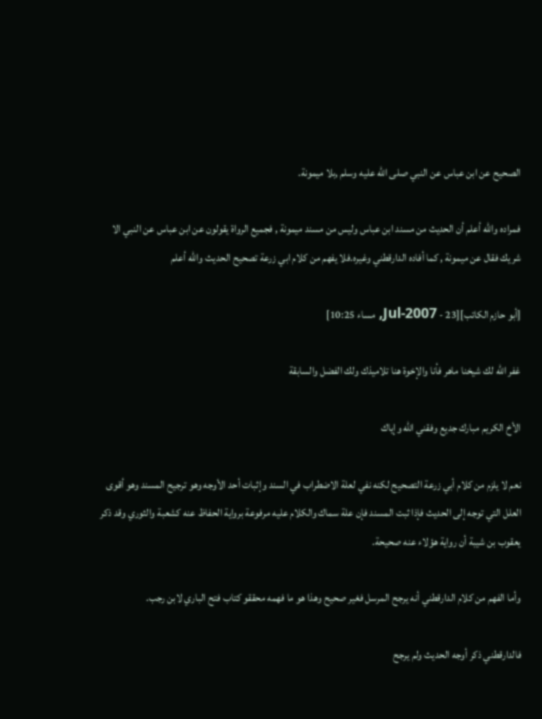الصحيح عن ابن عباس عن النبي صلى الله عليه وسلم ,بلا ميمونة.

فمراده والله أعلم أن الحديث من مسند ابن عباس وليس من مسند ميمونة , فجميع الرواة يقولون عن ابن عباس عن النبي الا شريك فقال عن ميمونة , كما أفاده الدارقطني وغيره.فلا يفهم من كلام ابي زرعة تصحيح الحديث والله أعلم

[أبو حازم الكاتب][23 - Jul-2007, مساء 10:25]

غفر الله لك شيخنا ماهر فأنا والإخوة هنا تلاميذك ولك الفضل والسابقة

الأخ الكريم مبارك جديع وفقني الله وإياك

نعم لا يلزم من كلام أبي زرعة التصحيح لكنه نفي لعلة الاضطراب في السند وإثبات أحد الأوجه وهو ترجيح المسند وهو أقوى العلل التي توجه إلى الحديث فإذا ثبت المسند فإن علة سماك والكلام عليه مرفوعة برواية الحفاظ عنه كشعبة والثوري وقد ذكر يعقوب بن شيبة أن رواية هؤلاء عنه صحيحة.

وأما الفهم من كلام الدارقطني أنه يرجح المرسل فغير صحيح وهذا هو ما فهمه محققو كتاب فتح الباري لابن رجب.

فالدارقطني ذكر أوجه الحديث ولم يرجح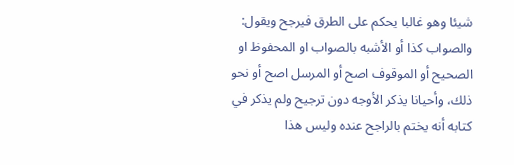شيئا وهو غالبا يحكم على الطرق فيرجح ويقول: والصواب كذا أو الأشبه بالصواب او المحفوظ او الصحيح أو الموقوف اصح أو المرسل اصح أو نحو ذلك، وأحيانا يذكر الأوجه دون ترجيح ولم يذكر في كتابه أنه يختم بالراجح عنده وليس هذا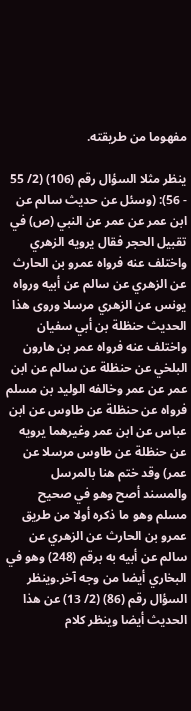مفهوما من طريقته.

ينظر مثلا السؤال رقم (106) (2/ 55 - 56): (وسئل عن حديث سالم عن ابن عمر عن عمر عن النبي (ص) في تقبيل الحجر فقال يرويه الزهري واختلف عنه فرواه عمرو بن الحارث عن الزهري عن سالم عن أبيه ورواه يونس عن الزهري مرسلا وروى هذا الحديث حنظلة بن أبي سفيان واختلف عنه فرواه عمر بن هارون البلخي عن حنظلة عن سالم عن ابن عمر عن عمر وخالفه الوليد بن مسلم فرواه عن حنظلة عن طاوس عن ابن عباس عن ابن عمر وغيرهما يرويه عن حنظلة عن طاوس مرسلا عن عمر) وقد ختم هنا بالمرسل والمسند أصح وهو في صحيح مسلم وهو ما ذكره أولا من طريق عمرو بن الحارث عن الزهري عن سالم عن أبيه به برقم (248) وهو في البخاري أيضا من وجه آخر.وينظر السؤال رقم (86) (2/ 13) عن هذا الحديث أيضا وينظر كلام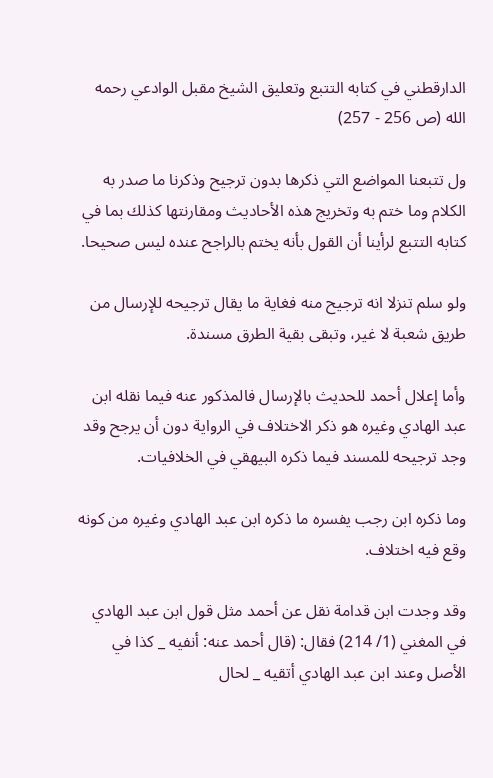الدارقطني في كتابه التتبع وتعليق الشيخ مقبل الوادعي رحمه الله (ص 256 - 257)

ول تتبعنا المواضع التي ذكرها بدون ترجيح وذكرنا ما صدر به الكلام وما ختم به وتخريج هذه الأحاديث ومقارنتها كذلك بما في كتابه التتبع لرأينا أن القول بأنه يختم بالراجح عنده ليس صحيحا.

ولو سلم تنزلا انه ترجيح منه فغاية ما يقال ترجيحه للإرسال من طريق شعبة لا غير، وتبقى بقية الطرق مسندة.

وأما إعلال أحمد للحديث بالإرسال فالمذكور عنه فيما نقله ابن عبد الهادي وغيره هو ذكر الاختلاف في الرواية دون أن يرجح وقد وجد ترجيحه للمسند فيما ذكره البيهقي في الخلافيات.

وما ذكره ابن رجب يفسره ما ذكره ابن عبد الهادي وغيره من كونه وقع فيه اختلاف.

وقد وجدت ابن قدامة نقل عن أحمد مثل قول ابن عبد الهادي في المغني (1/ 214) فقال: (قال أحمد عنه: أنفيه _ كذا في الأصل وعند ابن عبد الهادي أتقيه _ لحال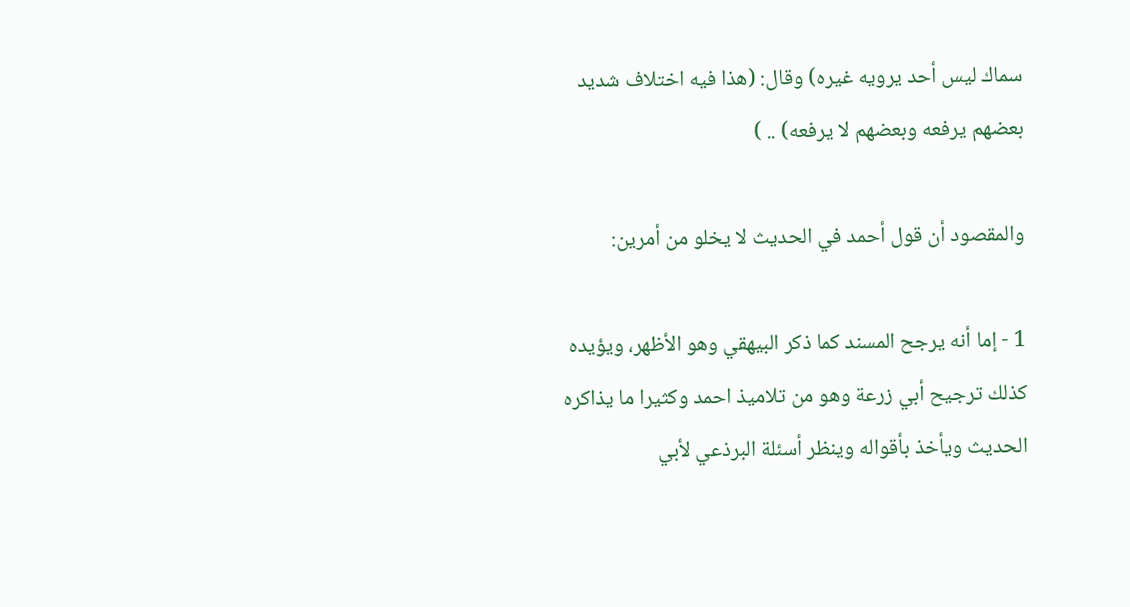سماك ليس أحد يرويه غيره) وقال: (هذا فيه اختلاف شديد بعضهم يرفعه وبعضهم لا يرفعه) .. )

والمقصود أن قول أحمد في الحديث لا يخلو من أمرين:

1 - إما أنه يرجح المسند كما ذكر البيهقي وهو الأظهر، ويؤيده كذلك ترجيح أبي زرعة وهو من تلاميذ احمد وكثيرا ما يذاكره الحديث ويأخذ بأقواله وينظر أسئلة البرذعي لأبي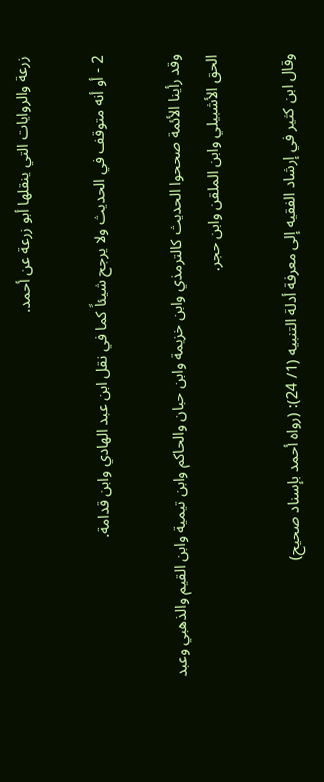زرعة والروايات التي ينقلها أبو زرعة عن أحمد.

2 - أو أنه متوقف في الحديث ولا يرجح شيئاً كما في نقل ابن عبد الهادي وابن قدامة.

وقد رأينا الأئمة صححوا الحديث كالترمذي وابن خزيمة وابن حبان والحاكم وابن تيمية وابن القيم والذهبي وعبد الحق الأشبيلي وابن الملقن وابن حجر.

وقال ابن كثير في إرشاد الفقيه إلى معرفة أدلة التنبيه (1/ 24): (رواه أحمد بإسناد صحيح)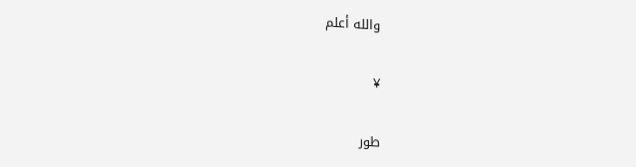والله أعلم

¥

طور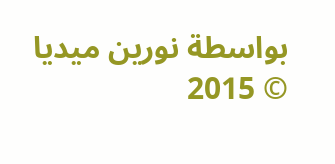بواسطة نورين ميديا © 2015